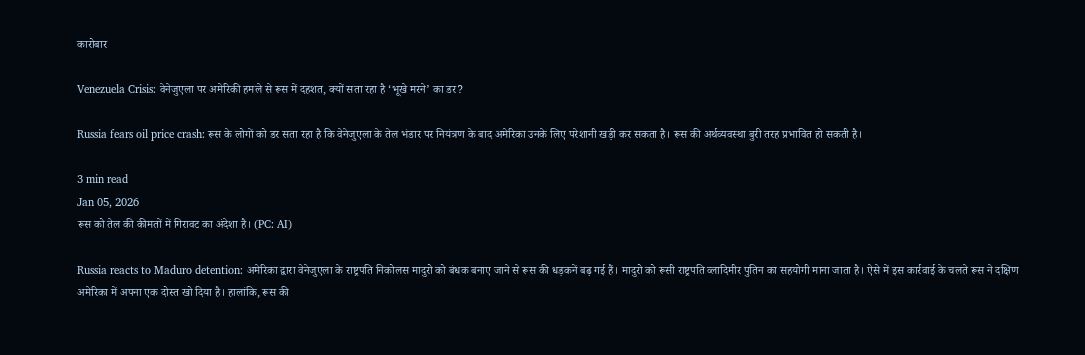कारोबार

Venezuela Crisis: वेनेजुएला पर अमेरिकी हमले से रूस में दहशत, क्यों सता रहा है ‘भूखे मरने’ का डर?

Russia fears oil price crash: रूस के लोगों को डर सता रहा है कि वेनेजुएला के तेल भंडार पर नियंत्रण के बाद अमेरिका उनके लिए परेशानी खड़ी कर सकता है। रूस की अर्थव्यवस्था बुरी तरह प्रभावित हो सकती है।

3 min read
Jan 05, 2026
रूस को तेल की कीमतों में गिरावट का अंदेशा है। (PC: AI)

Russia reacts to Maduro detention: अमेरिका द्वारा वेनेजुएला के राष्ट्रपति निकोलस मादुरो को बंधक बनाए जाने से रूस की धड़कनें बढ़ गई हैं। मादुरो को रूसी राष्ट्रपति व्लादिमीर पुतिन का सहयोगी माना जाता है। ऐसे में इस कार्रवाई के चलते रूस ने दक्षिण अमेरिका में अपना एक दोस्त खो दिया है। हालांकि, रूस की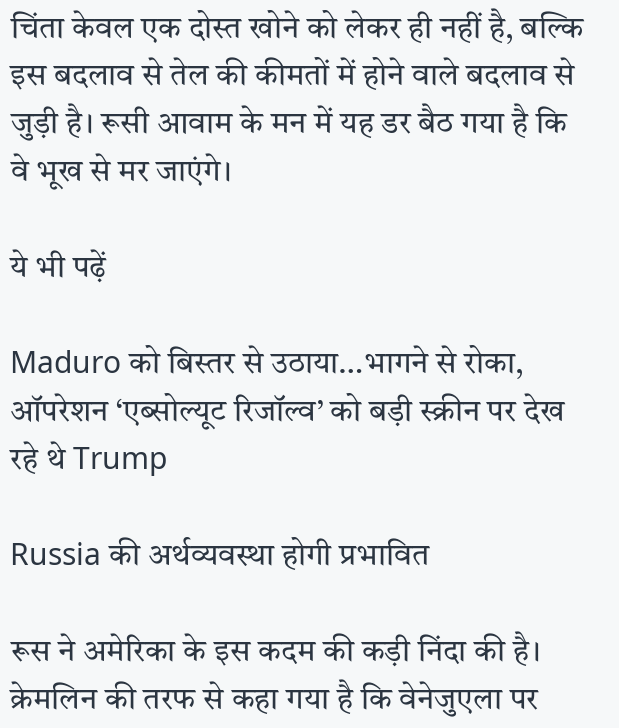चिंता केवल एक दोस्त खोने को लेकर ही नहीं है, बल्कि इस बदलाव से तेल की कीमतों में होने वाले बदलाव से जुड़ी है। रूसी आवाम के मन में यह डर बैठ गया है कि वे भूख से मर जाएंगे।

ये भी पढ़ें

Maduro को बिस्तर से उठाया…भागने से रोका, ऑपरेशन ‘एब्सोल्यूट रिजॉल्व’ को बड़ी स्क्रीन पर देख रहे थे Trump

Russia की अर्थव्यवस्था होगी प्रभावित

रूस ने अमेरिका के इस कदम की कड़ी निंदा की है। क्रेमलिन की तरफ से कहा गया है कि वेनेजुएला पर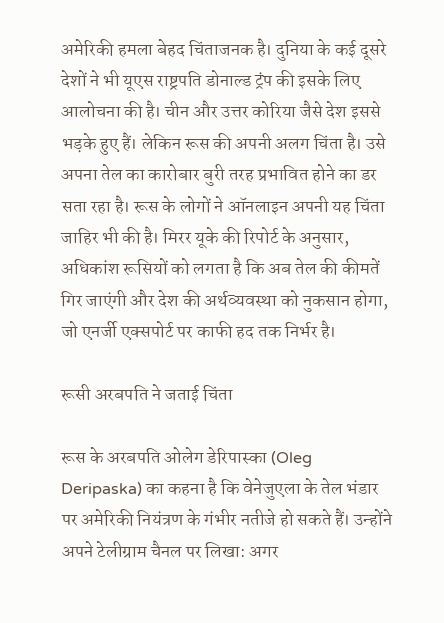अमेरिकी हमला बेहद चिंताजनक है। दुनिया के कई दूसरे देशों ने भी यूएस राष्ट्रपति डोनाल्ड ट्रंप की इसके लिए आलोचना की है। चीन और उत्तर कोरिया जैसे देश इससे भड़के हुए हैं। लेकिन रूस की अपनी अलग चिंता है। उसे अपना तेल का कारोबार बुरी तरह प्रभावित होने का डर सता रहा है। रूस के लोगों ने ऑनलाइन अपनी यह चिंता जाहिर भी की है। मिरर यूके की रिपोर्ट के अनुसार, अधिकांश रूसियों को लगता है कि अब तेल की कीमतें गिर जाएंगी और देश की अर्थव्यवस्था को नुकसान होगा, जो एनर्जी एक्सपोर्ट पर काफी हद तक निर्भर है।

रूसी अरबपति ने जताई चिंता

रूस के अरबपति ओलेग डेरिपास्का (Oleg Deripaska) का कहना है कि वेनेजुएला के तेल भंडार पर अमेरिकी नियंत्रण के गंभीर नतीजे हो सकते हैं। उन्होंने अपने टेलीग्राम चैनल पर लिखा: अगर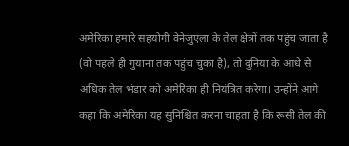अमेरिका हमारे सहयोगी वेनेजुएला के तेल क्षेत्रों तक पहुंच जाता है (वो पहले ही गुयाना तक पहुंच चुका है), तो दुनिया के आधे से अधिक तेल भंडार को अमेरिका ही नियंत्रित करेगा। उन्होंने आगे कहा कि अमेरिका यह सुनिश्चित करना चाहता है कि रूसी तेल की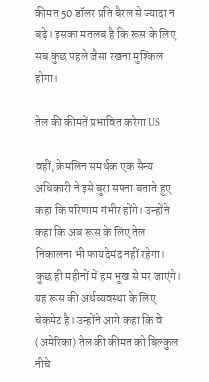कीमत 50 डॉलर प्रति बैरल से ज्यादा न बढ़े। इसका मतलब है कि रूस के लिए सब कुछ पहले जैसा रखना मुश्किल होगा।

तेल की कीमतें प्रभावित करेगा US

वहीं, क्रेमलिन समर्थक एक सैन्य अधिकारी ने इसे बुरा सपना बताते हुए कहा कि परिणाम गंभीर होंगे। उन्होंने कहा कि अब रूस के लिए तेल निकालना भी फायदेमंद नहीं रहेगा। कुछ ही महीनों में हम भूख से मर जाएंगे। यह रूस की अर्थव्यवस्था के लिए चेकमेट है। उन्होंने आगे कहा कि वे (अमेरिका) तेल की कीमत को बिल्कुल नीचे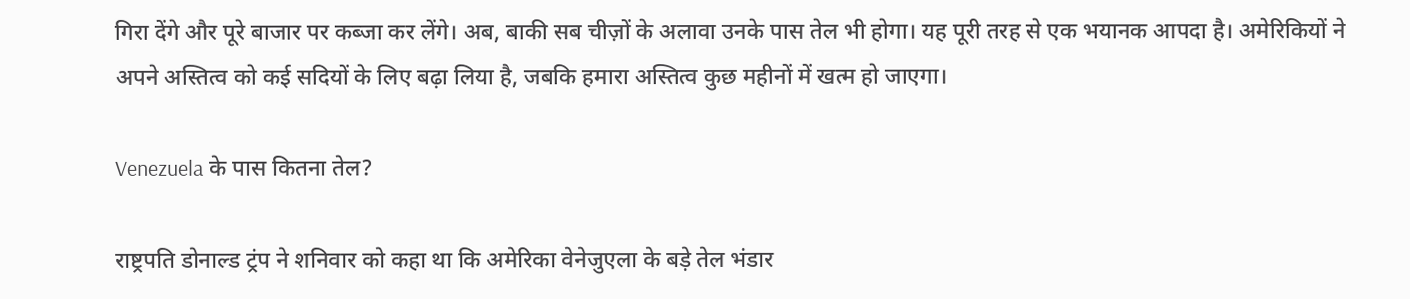गिरा देंगे और पूरे बाजार पर कब्जा कर लेंगे। अब, बाकी सब चीज़ों के अलावा उनके पास तेल भी होगा। यह पूरी तरह से एक भयानक आपदा है। अमेरिकियों ने अपने अस्तित्व को कई सदियों के लिए बढ़ा लिया है, जबकि हमारा अस्तित्व कुछ महीनों में खत्म हो जाएगा।

Venezuela के पास कितना तेल?

राष्ट्रपति डोनाल्ड ट्रंप ने शनिवार को कहा था कि अमेरिका वेनेजुएला के बड़े तेल भंडार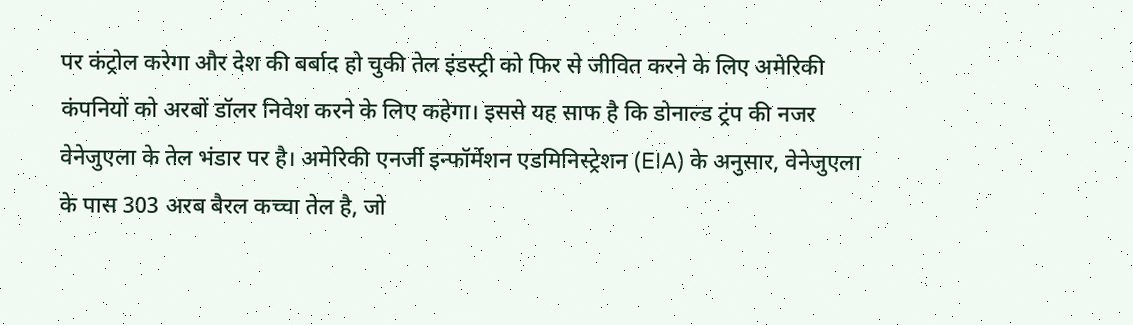पर कंट्रोल करेगा और देश की बर्बाद हो चुकी तेल इंडस्ट्री को फिर से जीवित करने के लिए अमेरिकी कंपनियों को अरबों डॉलर निवेश करने के लिए कहेगा। इससे यह साफ है कि डोनाल्ड ट्रंप की नजर वेनेजुएला के तेल भंडार पर है। अमेरिकी एनर्जी इन्फॉर्मेशन एडमिनिस्ट्रेशन (EIA) के अनुसार, वेनेजुएला के पास 303 अरब बैरल कच्चा तेल है, जो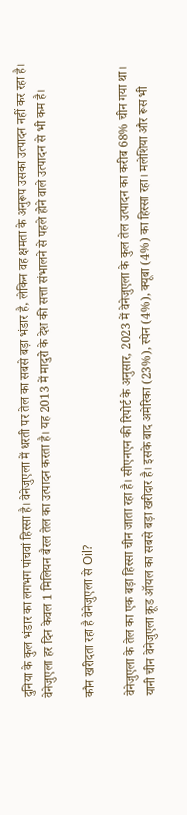दुनिया के कुल भंडार का लगभग पांचवां हिस्सा है। वेनेजुएला में धरती पर तेल का सबसे बड़ा भंडार है, लेकिन वह क्षमता के अनुरूप उसका उत्पादन नहीं कर रहा है। वेनेजुएला हर दिन केवल 1 मिलियन बैरल तेल का उत्पादन करता है। यह 2013 में मादुरो के देश की सत्ता संभालने से पहले होने वाले उत्पादन से भी कम है।

कौन खरीदता रहा है वेनेजुएला से Oil?

वेनेजुएला के तेल का एक बड़ा हिस्सा चीन जाता रहा है। सीएनएन की रिपोर्ट के अनुसार, 2023 में वेनेजुएला के कुल तेल उत्पादन का करीब 68% चीन गया था। यानी चीन वेनेजुएला क्रूड ऑयल का सबसे बड़ा खरीदार है। इसके बाद अमेरिका (23%), स्पेन (4%), क्यूबा (4%) का हिस्सा रहा। मलेशिया और रूस भी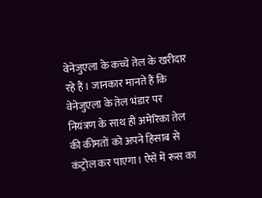वेनेजुएला के कच्चे तेल के खरीदार रहे हैं। जानकार मानते हैं कि वेनेजुएला के तेल भंडार पर नियंत्रण के साथ ही अमेरिका तेल की कीमतों को अपने हिसाब से कंट्रोल कर पाएगा। ऐसे में रूस का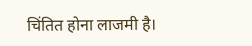चिंतित होना लाजमी है।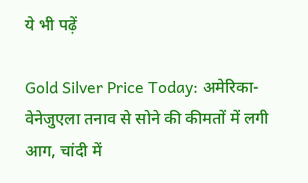ये भी पढ़ें

Gold Silver Price Today: अमेरिका-वेनेजुएला तनाव से सोने की कीमतों में लगी आग, चांदी में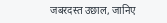जबरदस्त उछाल, जानिए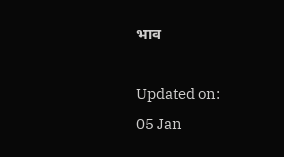भाव

Updated on:
05 Jan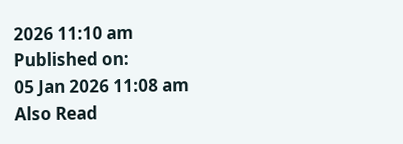2026 11:10 am
Published on:
05 Jan 2026 11:08 am
Also Read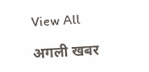View All

अगली खबर